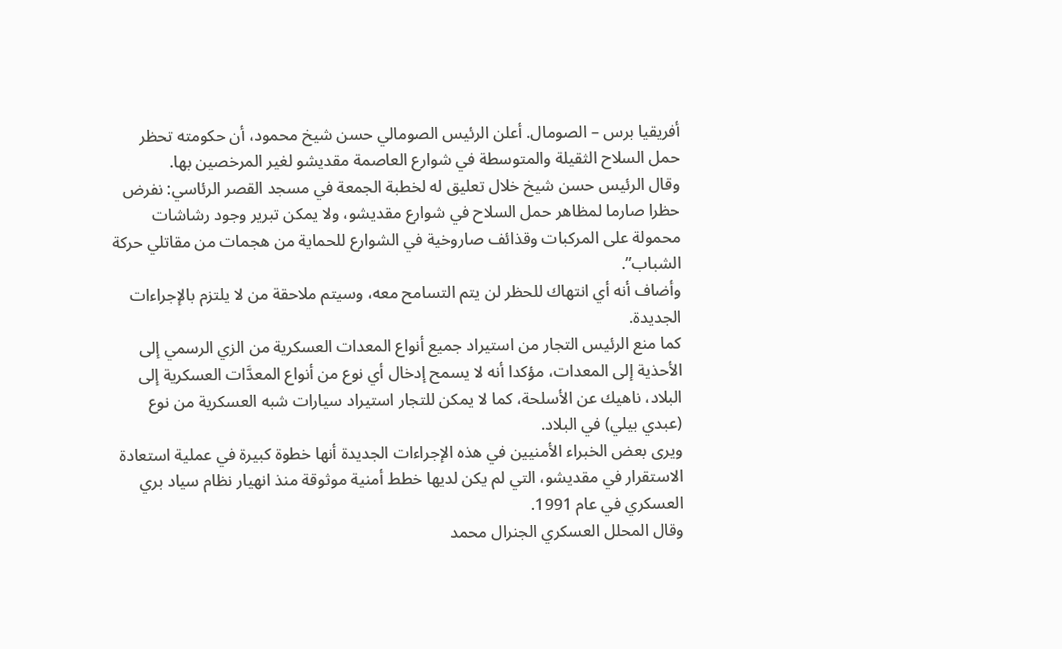أفريقيا برس – الصومال. أعلن الرئيس الصومالي حسن شيخ محمود، أن حكومته تحظر حمل السلاح الثقيلة والمتوسطة في شوارع العاصمة مقديشو لغير المرخصين بها.
وقال الرئيس حسن شيخ خلال تعليق له لخطبة الجمعة في مسجد القصر الرئاسي: نفرض حظرا صارما لمظاهر حمل السلاح في شوارع مقديشو، ولا يمكن تبرير وجود رشاشات محمولة على المركبات وقذائف صاروخية في الشوارع للحماية من هجمات من مقاتلي حركة الشباب”.
وأضاف أنه أي انتهاك للحظر لن يتم التسامح معه، وسيتم ملاحقة من لا يلتزم بالإجراءات الجديدة.
كما منع الرئيس التجار من استيراد جميع أنواع المعدات العسكرية من الزي الرسمي إلى الأحذية إلى المعدات، مؤكدا أنه لا يسمح إدخال أي نوع من أنواع المعدَّات العسكرية إلى البلاد، ناهيك عن الأسلحة، كما لا يمكن للتجار استيراد سيارات شبه العسكرية من نوع (عبدي بيلي) في البلاد.
ويرى بعض الخبراء الأمنيين في هذه الإجراءات الجديدة أنها خطوة كبيرة في عملية استعادة الاستقرار في مقديشو، التي لم يكن لديها خطط أمنية موثوقة منذ انهيار نظام سياد بري العسكري في عام 1991.
وقال المحلل العسكري الجنرال محمد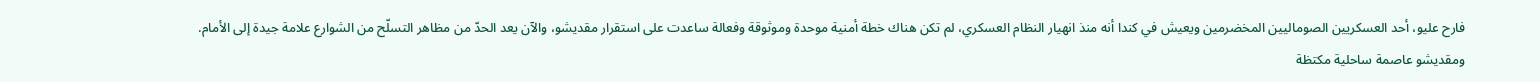فارح عليو، أحد العسكريين الصوماليين المخضرمين ويعيش في كندا أنه منذ انهيار النظام العسكري، لم تكن هناك خطة أمنية موحدة وموثوقة وفعالة ساعدت على استقرار مقديشو، والآن يعد الحدّ من مظاهر التسلّح من الشوارع علامة جيدة إلى الأمام.
ومقديشو عاصمة ساحلية مكتظة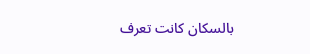بالسكان كانت تعرف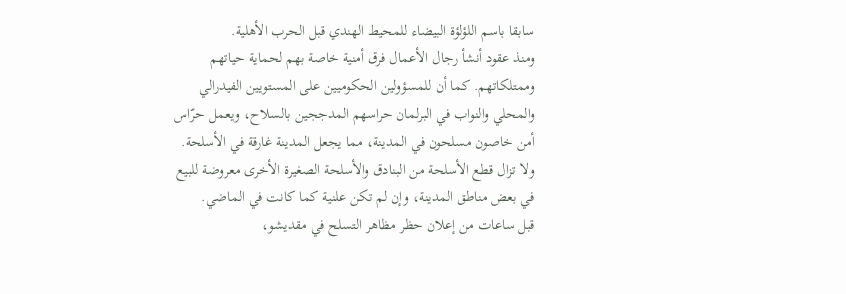سابقا باسم اللؤلؤة البيضاء للمحيط الهندي قبل الحرب الأهلية.
ومنذ عقود أنشأ رجال الأعمال فرق أمنية خاصة بهم لحماية حياتهم وممتلكاتهم. كما أن للمسؤولين الحكوميين على المستويين الفيدرالي والمحلي والنواب في البرلمان حراسهم المدججين بالسلاح، ويعمل حرّاس أمن خاصون مسلحون في المدينة، مما يجعل المدينة غارقة في الأسلحة.
ولا تزال قطع الأسلحة من البنادق والأسلحة الصغيرة الأخرى معروضة للبيع في بعض مناطق المدينة، وإن لم تكن علنية كما كانت في الماضي.
قبل ساعات من إعلان حظر مظاهر التسلح في مقديشو،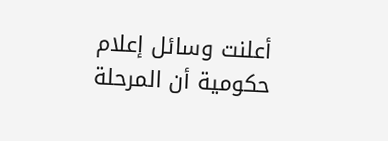أعلنت وسائل إعلام حكومية أن المرحلة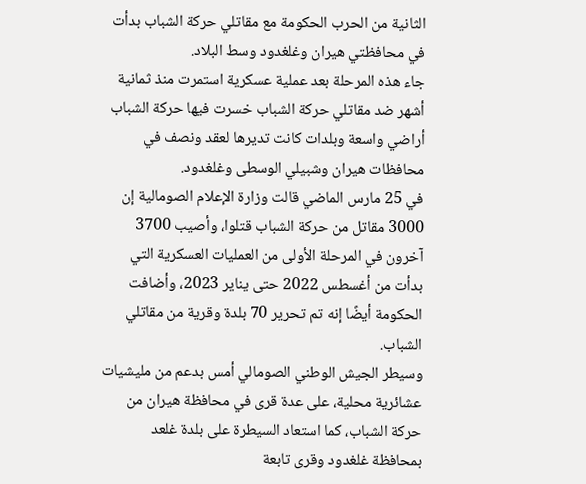الثانية من الحرب الحكومة مع مقاتلي حركة الشباب بدأت في محافظتي هيران وغلغدود وسط البلاد.
جاء هذه المرحلة بعد عملية عسكرية استمرت منذ ثمانية أشهر ضد مقاتلي حركة الشباب خسرت فيها حركة الشباب أراضي واسعة وبلدات كانت تديرها لعقد ونصف في محافظات هيران وشبيلي الوسطى وغلغدود.
في 25 مارس الماضي قالت وزارة الإعلام الصومالية إن 3000 مقاتل من حركة الشباب قتلوا، وأصيب 3700 آخرون في المرحلة الأولى من العمليات العسكرية التي بدأت من أغسطس 2022 حتى يناير 2023، وأضافت الحكومة أيضًا إنه تم تحرير 70 بلدة وقرية من مقاتلي الشباب.
وسيطر الجيش الوطني الصومالي أمس بدعم من مليشيات عشائرية محلية، على عدة قرى في محافظة هيران من حركة الشباب، كما استعاد السيطرة على بلدة غلعد بمحافظة غلغدود وقرى تابعة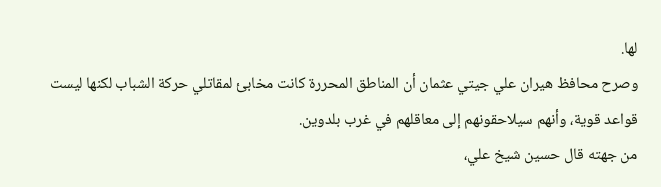لها.
وصرح محافظ هيران علي جيتي عثمان أن المناطق المحررة كانت مخابئ لمقاتلي حركة الشباب لكنها ليست قواعد قوية، وأنهم سيلاحقونهم إلى معاقلهم في غرب بلدوين.
من جهته قال حسين شيخ علي،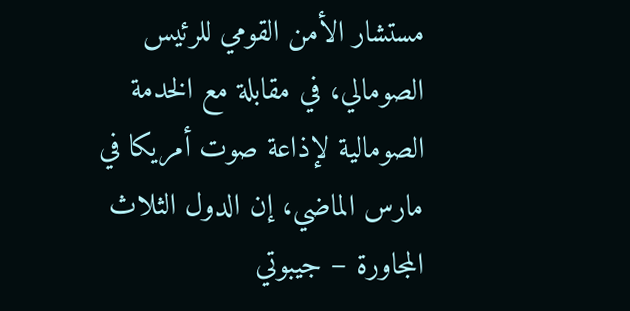مستشار الأمن القومي للرئيس الصومالي، في مقابلة مع الخدمة الصومالية لإذاعة صوت أمريكا في مارس الماضي، إن الدول الثلاث المجاورة – جيبوتي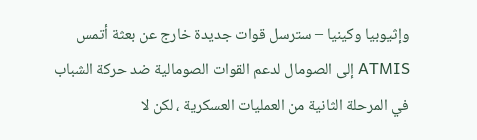وإثيوبيا وكينيا – سترسل قوات جديدة خارج عن بعثة أتمس ATMIS إلى الصومال لدعم القوات الصومالية ضد حركة الشباب في المرحلة الثانية من العمليات العسكرية ، لكن لا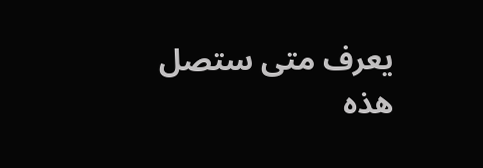يعرف متى ستصل هذه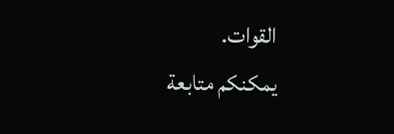القوات.
يمكنكم متابعة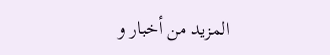المزيد من أخبار و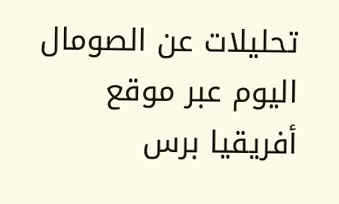تحليلات عن الصومال اليوم عبر موقع أفريقيا برس